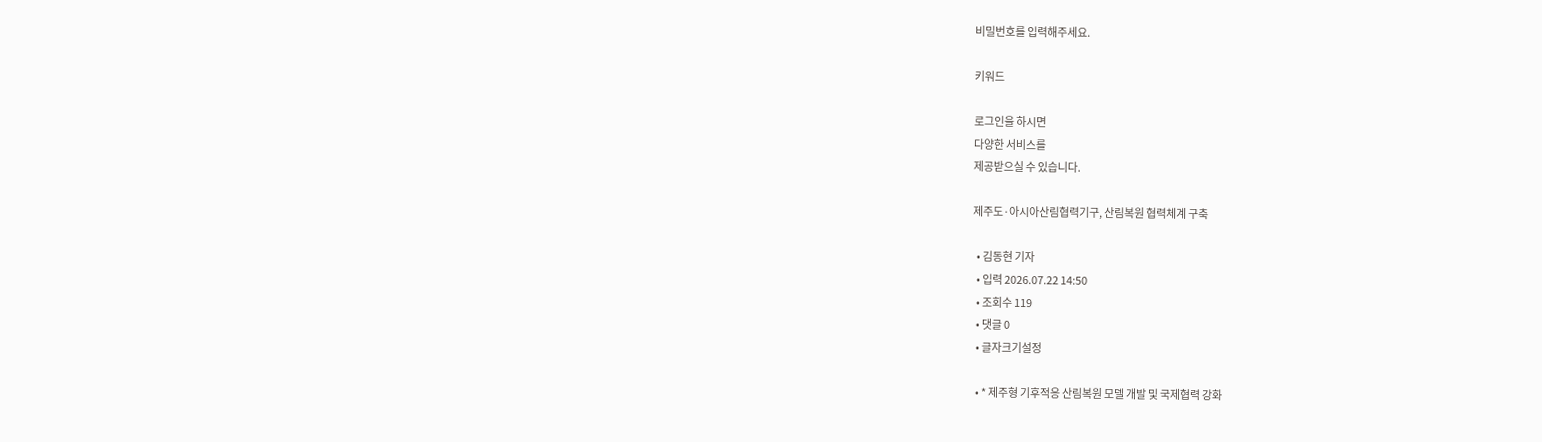비밀번호를 입력해주세요.

키워드

로그인을 하시면
다양한 서비스를
제공받으실 수 있습니다.

제주도·아시아산림협력기구, 산림복원 협력체계 구축

  • 김동현 기자
  • 입력 2026.07.22 14:50
  • 조회수 119
  • 댓글 0
  • 글자크기설정

  • * 제주형 기후적응 산림복원 모델 개발 및 국제협력 강화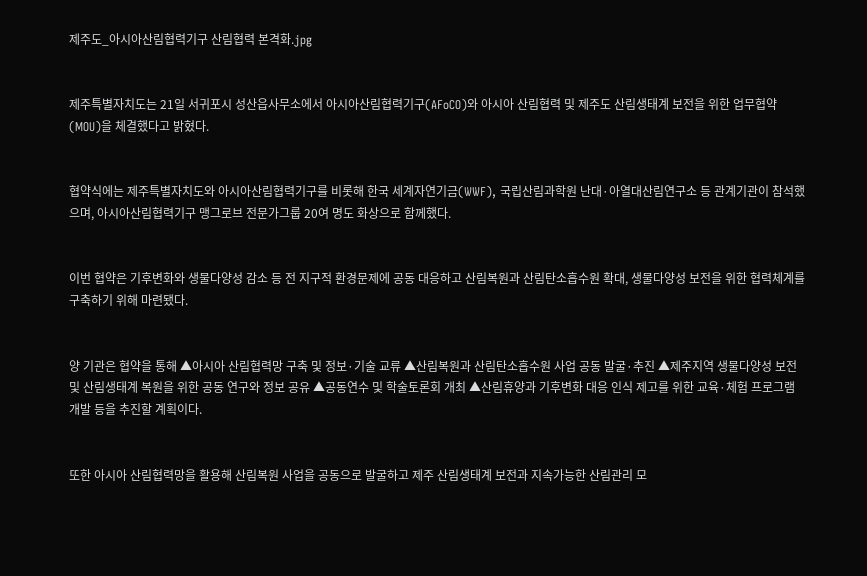제주도_아시아산림협력기구 산림협력 본격화.jpg


제주특별자치도는 21일 서귀포시 성산읍사무소에서 아시아산림협력기구(AFoCO)와 아시아 산림협력 및 제주도 산림생태계 보전을 위한 업무협약(MOU)을 체결했다고 밝혔다.


협약식에는 제주특별자치도와 아시아산림협력기구를 비롯해 한국 세계자연기금(WWF), 국립산림과학원 난대·아열대산림연구소 등 관계기관이 참석했으며, 아시아산림협력기구 맹그로브 전문가그룹 20여 명도 화상으로 함께했다.


이번 협약은 기후변화와 생물다양성 감소 등 전 지구적 환경문제에 공동 대응하고 산림복원과 산림탄소흡수원 확대, 생물다양성 보전을 위한 협력체계를 구축하기 위해 마련됐다.


양 기관은 협약을 통해 ▲아시아 산림협력망 구축 및 정보·기술 교류 ▲산림복원과 산림탄소흡수원 사업 공동 발굴·추진 ▲제주지역 생물다양성 보전 및 산림생태계 복원을 위한 공동 연구와 정보 공유 ▲공동연수 및 학술토론회 개최 ▲산림휴양과 기후변화 대응 인식 제고를 위한 교육·체험 프로그램 개발 등을 추진할 계획이다.


또한 아시아 산림협력망을 활용해 산림복원 사업을 공동으로 발굴하고 제주 산림생태계 보전과 지속가능한 산림관리 모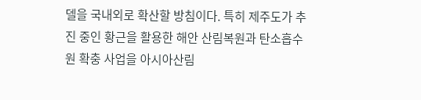델을 국내외로 확산할 방침이다. 특히 제주도가 추진 중인 황근을 활용한 해안 산림복원과 탄소흡수원 확충 사업을 아시아산림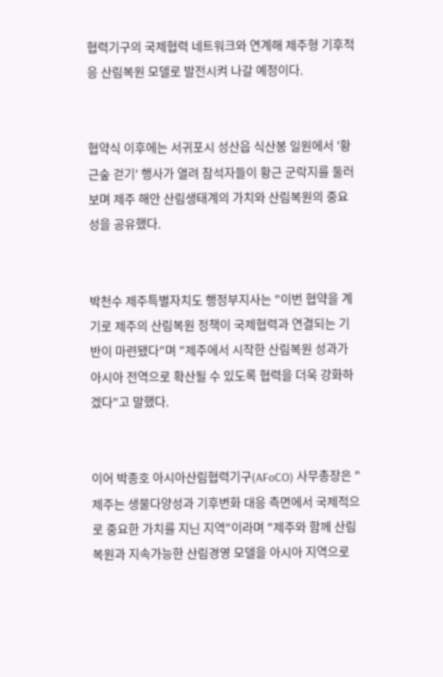협력기구의 국제협력 네트워크와 연계해 제주형 기후적응 산림복원 모델로 발전시켜 나갈 예정이다.


협약식 이후에는 서귀포시 성산읍 식산봉 일원에서 '황근숲 걷기' 행사가 열려 참석자들이 황근 군락지를 둘러보며 제주 해안 산림생태계의 가치와 산림복원의 중요성을 공유했다.


박천수 제주특별자치도 행정부지사는 "이번 협약을 계기로 제주의 산림복원 정책이 국제협력과 연결되는 기반이 마련됐다"며 "제주에서 시작한 산림복원 성과가 아시아 전역으로 확산될 수 있도록 협력을 더욱 강화하겠다"고 말했다.


이어 박종호 아시아산림협력기구(AFoCO) 사무총장은 "제주는 생물다양성과 기후변화 대응 측면에서 국제적으로 중요한 가치를 지닌 지역"이라며 "제주와 함께 산림복원과 지속가능한 산림경영 모델을 아시아 지역으로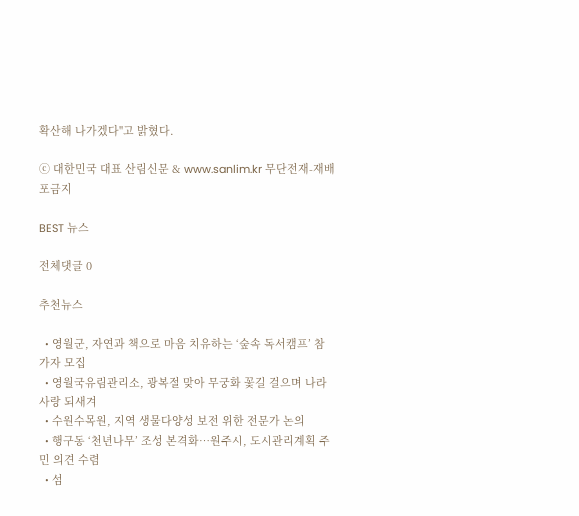확산해 나가겠다"고 밝혔다.

ⓒ 대한민국 대표 산림신문 & www.sanlim.kr 무단전재-재배포금지

BEST 뉴스

전체댓글 0

추천뉴스

  • 영월군, 자연과 책으로 마음 치유하는 ‘숲속 독서캠프’ 참가자 모집
  • 영월국유림관리소, 광복절 맞아 무궁화 꽃길 걸으며 나라사랑 되새겨
  • 수원수목원, 지역 생물다양성 보전 위한 전문가 논의
  • 행구동 ‘천년나무’ 조성 본격화…원주시, 도시관리계획 주민 의견 수렴
  • 섬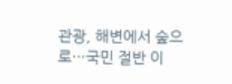관광, 해변에서 숲으로…국민 절반 이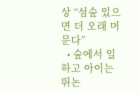상 “섬숲 있으면 더 오래 머문다”
  • 숲에서 일하고 아이는 뛰논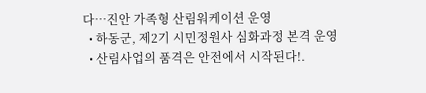다…진안 가족형 산림워케이션 운영
  • 하동군, 제2기 시민정원사 심화과정 본격 운영
  • 산림사업의 품격은 안전에서 시작된다!.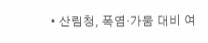• 산림청, 폭염·가뭄 대비 여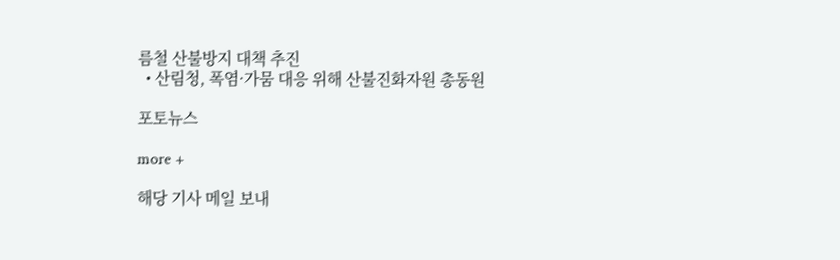름철 산불방지 대책 추진
  • 산림청, 폭염·가뭄 대응 위해 산불진화자원 총동원

포토뉴스

more +

해당 기사 메일 보내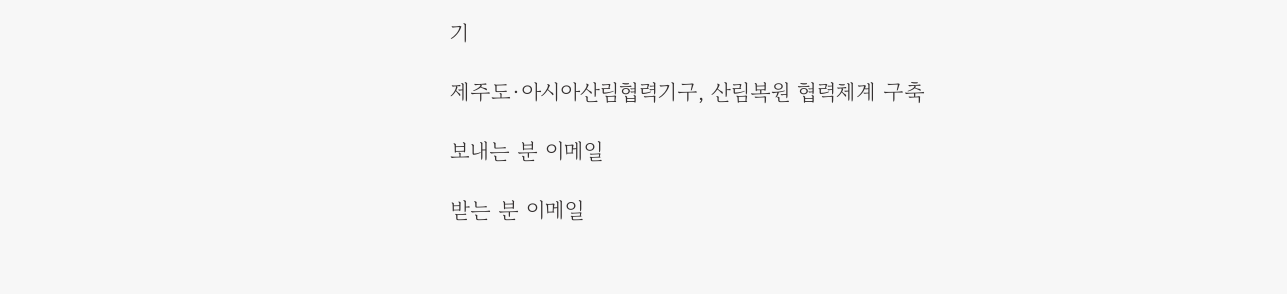기

제주도·아시아산림협력기구, 산림복원 협력체계 구축

보내는 분 이메일

받는 분 이메일